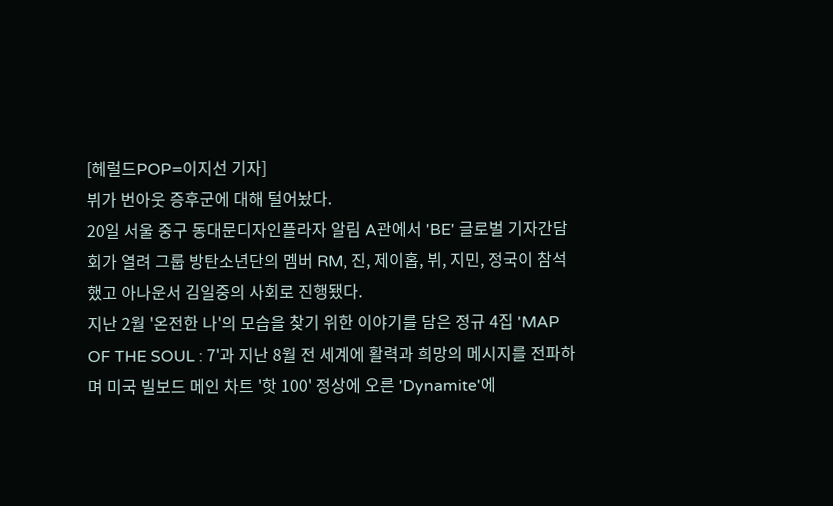[헤럴드POP=이지선 기자]
뷔가 번아웃 증후군에 대해 털어놨다.
20일 서울 중구 동대문디자인플라자 알림 A관에서 'BE' 글로벌 기자간담회가 열려 그룹 방탄소년단의 멤버 RM, 진, 제이홉, 뷔, 지민, 정국이 참석했고 아나운서 김일중의 사회로 진행됐다.
지난 2월 '온전한 나'의 모습을 찾기 위한 이야기를 담은 정규 4집 'MAP OF THE SOUL : 7'과 지난 8월 전 세계에 활력과 희망의 메시지를 전파하며 미국 빌보드 메인 차트 '핫 100' 정상에 오른 'Dynamite'에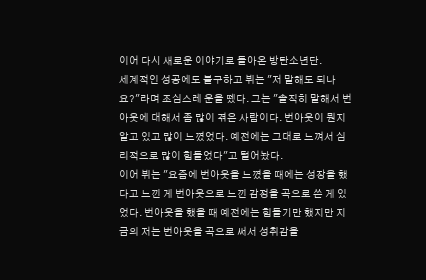이어 다시 새로운 이야기로 돌아온 방탄소년단.
세계적인 성공에도 불구하고 뷔는 "저 말해도 되나요?"라며 조심스레 운을 뗐다. 그는 "솔직히 말해서 번아웃에 대해서 좀 많이 겪은 사람이다. 번아웃이 뭔지 알고 있고 많이 느꼈었다. 예전에는 그대로 느껴서 심리적으로 많이 힘들었다"고 털어놨다.
이어 뷔는 "요즘에 번아웃을 느꼈을 때에는 성장을 했다고 느낀 게 번아웃으로 느낀 감정을 곡으로 쓴 게 있었다. 번아웃을 했을 때 예전에는 힘들기만 했지만 지금의 저는 번아웃을 곡으로 써서 성취감을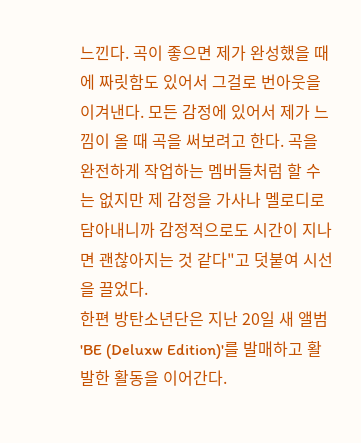느낀다. 곡이 좋으면 제가 완성했을 때에 짜릿함도 있어서 그걸로 번아웃을 이겨낸다. 모든 감정에 있어서 제가 느낌이 올 때 곡을 써보려고 한다. 곡을 완전하게 작업하는 멤버들처럼 할 수는 없지만 제 감정을 가사나 멜로디로 담아내니까 감정적으로도 시간이 지나면 괜찮아지는 것 같다"고 덧붙여 시선을 끌었다.
한편 방탄소년단은 지난 20일 새 앨범 'BE (Deluxw Edition)'를 발매하고 활발한 활동을 이어간다.